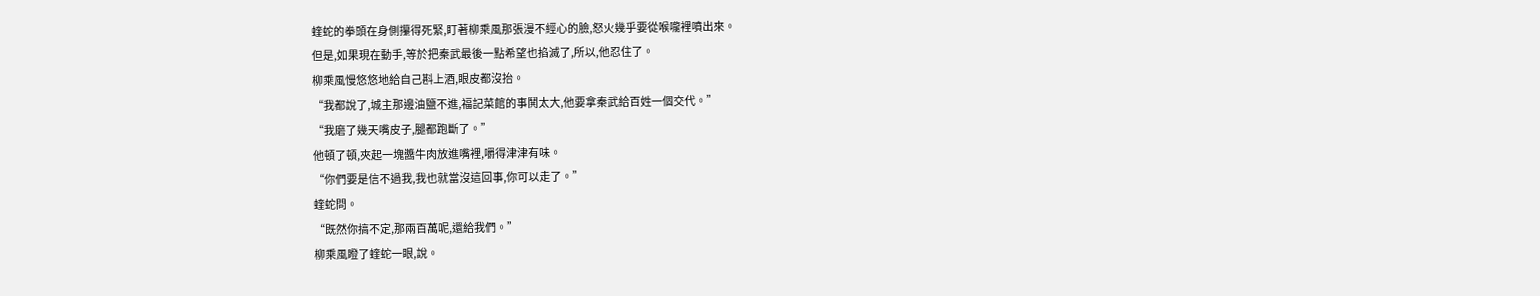蝰蛇的拳頭在身側攥得死緊,盯著柳乘風那張漫不經心的臉,怒火幾乎要從喉嚨裡噴出來。
但是,如果現在動手,等於把秦武最後一點希望也掐滅了,所以,他忍住了。
柳乘風慢悠悠地給自己斟上酒,眼皮都沒抬。
“我都說了,城主那邊油鹽不進,福記菜館的事鬨太大,他要拿秦武給百姓一個交代。”
“我磨了幾天嘴皮子,腿都跑斷了。”
他頓了頓,夾起一塊醬牛肉放進嘴裡,嚼得津津有味。
“你們要是信不過我,我也就當沒這回事,你可以走了。”
蝰蛇問。
“既然你搞不定,那兩百萬呢,還給我們。”
柳乘風瞪了蝰蛇一眼,說。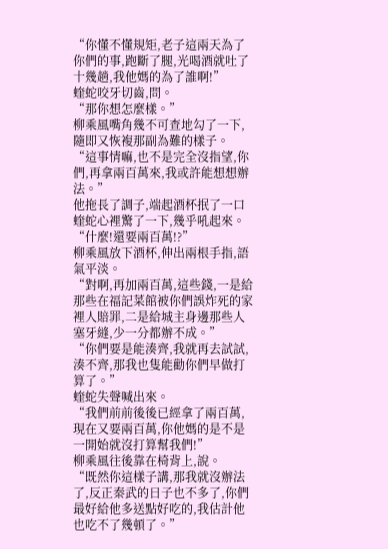“你懂不懂規矩,老子這兩天為了你們的事,跑斷了腿,光喝酒就吐了十幾趟,我他媽的為了誰啊!”
蝰蛇咬牙切齒,問。
“那你想怎麼樣。”
柳乘風嘴角幾不可查地勾了一下,隨即又恢複那副為難的樣子。
“這事情嘛,也不是完全沒指望,你們,再拿兩百萬來,我或許能想想辦法。”
他拖長了調子,端起酒杯抿了一口
蝰蛇心裡驚了一下,幾乎吼起來。
“什麼!還要兩百萬!?”
柳乘風放下酒杯,伸出兩根手指,語氣平淡。
“對啊,再加兩百萬,這些錢,一是給那些在福記菜館被你們誤炸死的家裡人賠罪,二是給城主身邊那些人塞牙縫,少一分都辦不成。”
“你們要是能湊齊,我就再去試試,湊不齊,那我也隻能勸你們早做打算了。”
蝰蛇失聲喊出來。
“我們前前後後已經拿了兩百萬,現在又要兩百萬,你他媽的是不是一開始就沒打算幫我們!”
柳乘風往後靠在椅背上,說。
“既然你這樣子講,那我就沒辦法了,反正秦武的日子也不多了,你們最好給他多送點好吃的,我估計他也吃不了幾頓了。”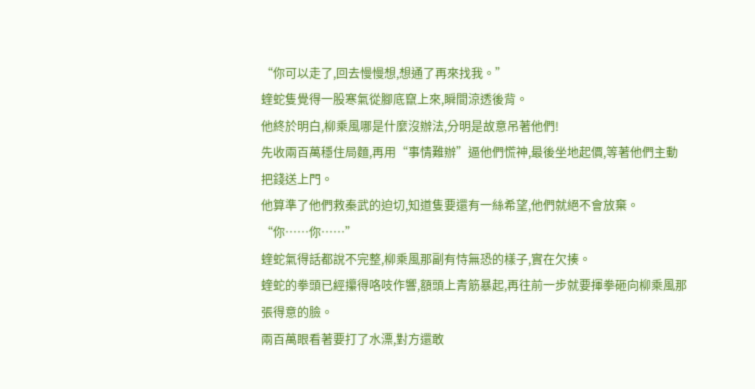“你可以走了,回去慢慢想,想通了再來找我。”
蝰蛇隻覺得一股寒氣從腳底竄上來,瞬間涼透後背。
他終於明白,柳乘風哪是什麼沒辦法,分明是故意吊著他們!
先收兩百萬穩住局麵,再用“事情難辦”逼他們慌神,最後坐地起價,等著他們主動把錢送上門。
他算準了他們救秦武的迫切,知道隻要還有一絲希望,他們就絕不會放棄。
“你……你……”
蝰蛇氣得話都說不完整,柳乘風那副有恃無恐的樣子,實在欠揍。
蝰蛇的拳頭已經攥得咯吱作響,額頭上青筋暴起,再往前一步就要揮拳砸向柳乘風那張得意的臉。
兩百萬眼看著要打了水漂,對方還敢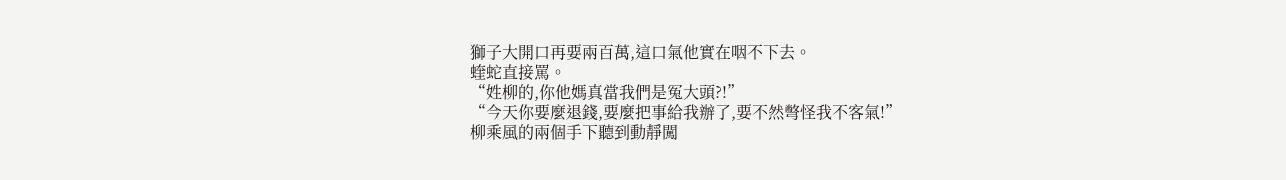獅子大開口再要兩百萬,這口氣他實在咽不下去。
蝰蛇直接罵。
“姓柳的,你他媽真當我們是冤大頭?!”
“今天你要麼退錢,要麼把事給我辦了,要不然彆怪我不客氣!”
柳乘風的兩個手下聽到動靜闖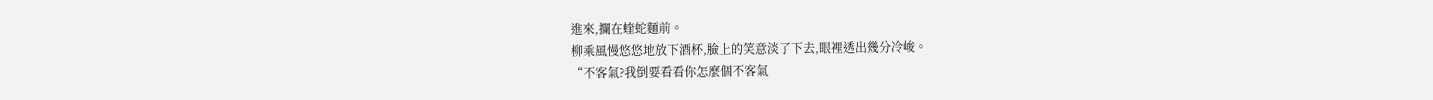進來,攔在蝰蛇麵前。
柳乘風慢悠悠地放下酒杯,臉上的笑意淡了下去,眼裡透出幾分冷峻。
“不客氣?我倒要看看你怎麼個不客氣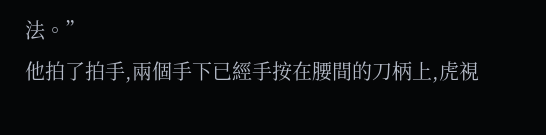法。”
他拍了拍手,兩個手下已經手按在腰間的刀柄上,虎視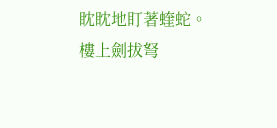眈眈地盯著蝰蛇。
樓上劍拔弩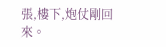張,樓下,炮仗剛回來。